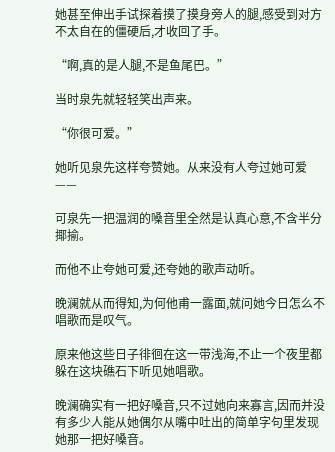她甚至伸出手试探着摸了摸身旁人的腿,感受到对方不太自在的僵硬后,才收回了手。

“啊,真的是人腿,不是鱼尾巴。”

当时泉先就轻轻笑出声来。

“你很可爱。”

她听见泉先这样夸赞她。从来没有人夸过她可爱——

可泉先一把温润的嗓音里全然是认真心意,不含半分揶揄。

而他不止夸她可爱,还夸她的歌声动听。

晚澜就从而得知,为何他甫一露面,就问她今日怎么不唱歌而是叹气。

原来他这些日子徘徊在这一带浅海,不止一个夜里都躲在这块礁石下听见她唱歌。

晚澜确实有一把好嗓音,只不过她向来寡言,因而并没有多少人能从她偶尔从嘴中吐出的简单字句里发现她那一把好嗓音。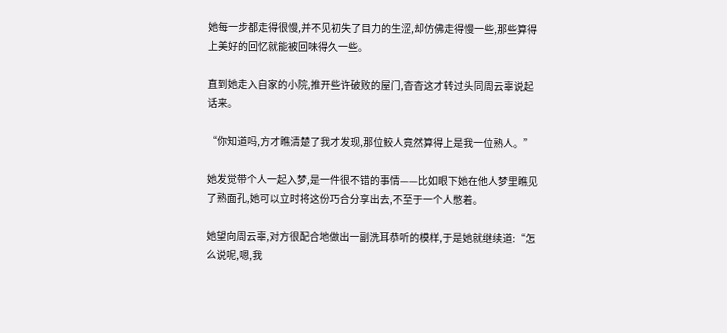她每一步都走得很慢,并不见初失了目力的生涩,却仿佛走得慢一些,那些算得上美好的回忆就能被回味得久一些。

直到她走入自家的小院,推开些许破败的屋门,杳杳这才转过头同周云辜说起话来。

“你知道吗,方才瞧清楚了我才发现,那位鲛人竟然算得上是我一位熟人。”

她发觉带个人一起入梦,是一件很不错的事情——比如眼下她在他人梦里瞧见了熟面孔,她可以立时将这份巧合分享出去,不至于一个人憋着。

她望向周云辜,对方很配合地做出一副洗耳恭听的模样,于是她就继续道:“怎么说呢,嗯,我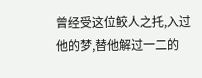曾经受这位鲛人之托,入过他的梦,替他解过一二的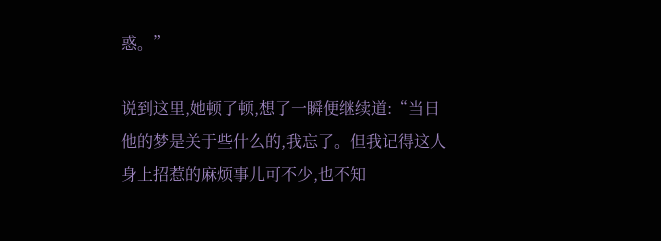惑。”

说到这里,她顿了顿,想了一瞬便继续道:“当日他的梦是关于些什么的,我忘了。但我记得这人身上招惹的麻烦事儿可不少,也不知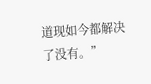道现如今都解决了没有。”